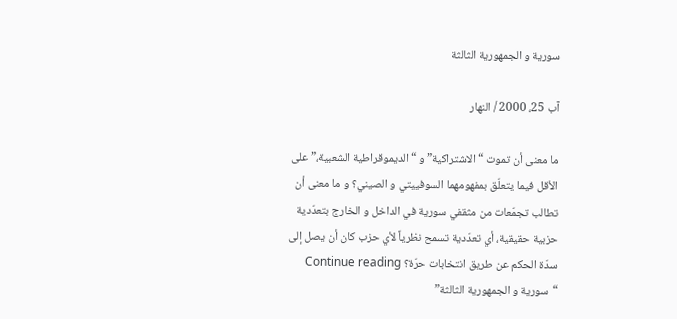سورية و الجمهورية الثالثة

آب 25، 2000 / النهار

ما معنى أن تموت “الاشتراكية” و “الديموقراطية الشعبية،” على الأقل فيما يتعلّق بمفهومهما السوفييتي و الصيني؟ و ما معنى أن تطالب تجمّعات من مثقفي سورية في الداخل و الخارج بتعدّدية حزبية حقيقية، أي تعدّدية تسمح نظرياً لأي حزب كان أن يصل إلى سدّة الحكم عن طريق انتخابات حرّة؟ Continue reading “سورية و الجمهورية الثالثة”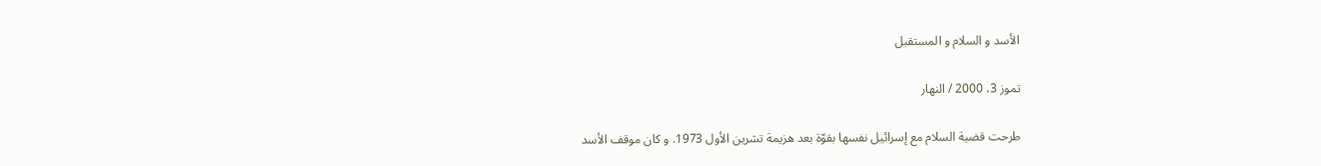الأسد و السلام و المستقبل

تموز 3، 2000 / النهار

طرحت قضية السلام مع إسرائيل نفسها بقوّة بعد هزيمة تشرين الأول 1973. و كان موقف الأسد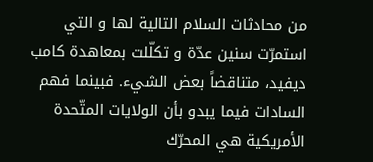من محادثات السلام التالية لها و التي استمرّت سنين عدّة و تكلّلت بمعاهدة كامب ديفيد، متناقضاً بعض الشيء. فبينما فهم السادات فيما يبدو بأن الولايات المتّحدة الأمريكية هي المحرّك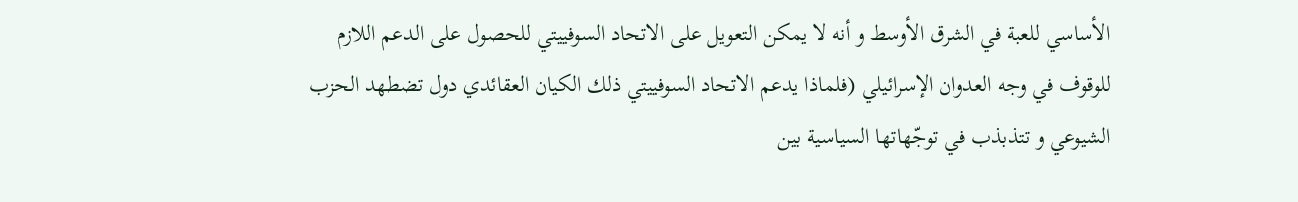الأساسي للعبة في الشرق الأوسط و أنه لا يمكن التعويل على الاتحاد السوفييتي للحصول على الدعم اللازم للوقوف في وجه العدوان الإسرائيلي (فلماذا يدعم الاتحاد السوفييتي ذلك الكيان العقائدي دول تضطهد الحزب الشيوعي و تتذبذب في توجّهاتها السياسية بين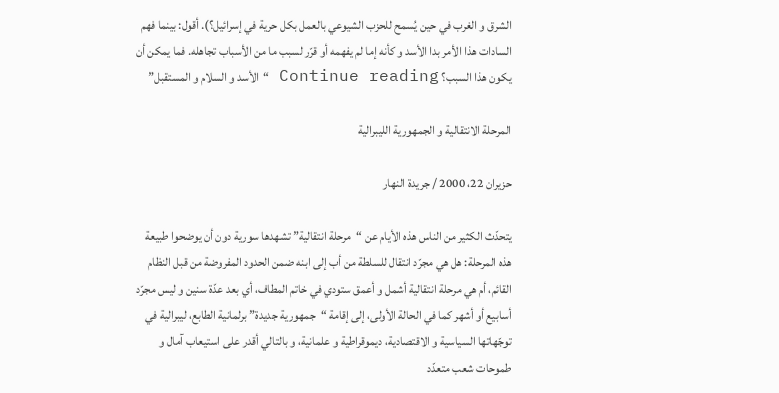الشرق و الغرب في حين يُسمح للحزب الشيوعي بالعمل بكل حرية في إسرائيل؟). أقول: بينما فهم السادات هذا الأمر بدا الأسد و كأنه إما لم يفهمه أو قرّر لسبب ما من الأسباب تجاهله. فما يمكن أن يكون هذا السبب؟ Continue reading “الأسد و السلام و المستقبل”

المرحلة الانتقالية و الجمهورية الليبرالية

حزيران 22، 2000 / جريدة النهار

يتحدّث الكثير من الناس هذه الأيام عن “مرحلة انتقالية” تشهدها سورية دون أن يوضحوا طبيعة هذه المرحلة: هل هي مجرّد انتقال للسلطة من أب إلى ابنه ضمن الحدود المفروضة من قبل النظام القائم، أم هي مرحلة انتقالية أشمل و أعمق ستودي في خاتم المطاف، أي بعد عدّة سنين و ليس مجرّد أسابيع أو أشهر كما في الحالة الأولى، إلى إقامة “جمهورية جديدة” برلمانية الطابع، ليبرالية في توجّهاتها السياسية و الاقتصادية، ديموقراطية و علمانية، و بالتالي أقدر على استيعاب آمال و طموحات شعب متعدّد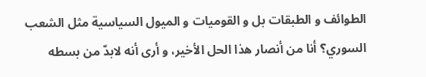الطوائف و الطبقات بل و القوميات و الميول السياسية مثل الشعب السوري؟ أنا من أنصار هذا الحل الأخير، و أرى أنه لابدّ من بسطه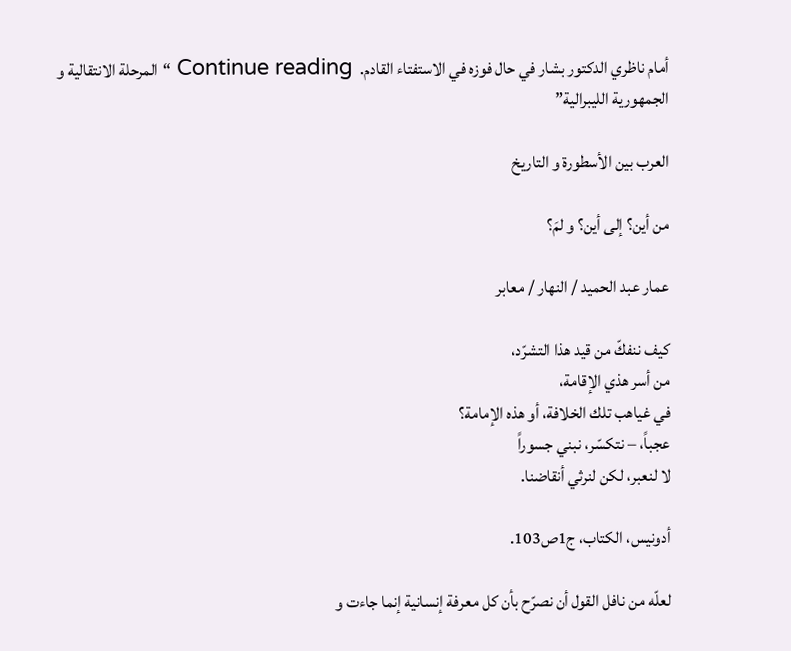أمام ناظري الدكتور بشار في حال فوزه في الاستفتاء القادم.  Continue reading “المرحلة الانتقالية و الجمهورية الليبرالية”

العرب بين الأسطورة و التاريخ

من أين؟ إلى أين؟ و لمَ؟

عمار عبد الحميد / النهار / معابر

كيف ننفكّ من قيد هذا التشرّد،
من أسر هذي الإقامة،
في غياهب تلك الخلافة، أو هذه الإمامة؟
عجباً، – نتكسّر، نبني جسوراً
لا لنعبر، لكن لنرثي أنقاضنا.

أدونيس، الكتاب، ج1ص103.

لعلّه من نافل القول أن نصرّح بأن كل معرفة إنسانية إنما جاءت و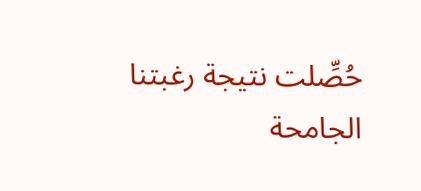حُصِّلت نتيجة رغبتنا الجامحة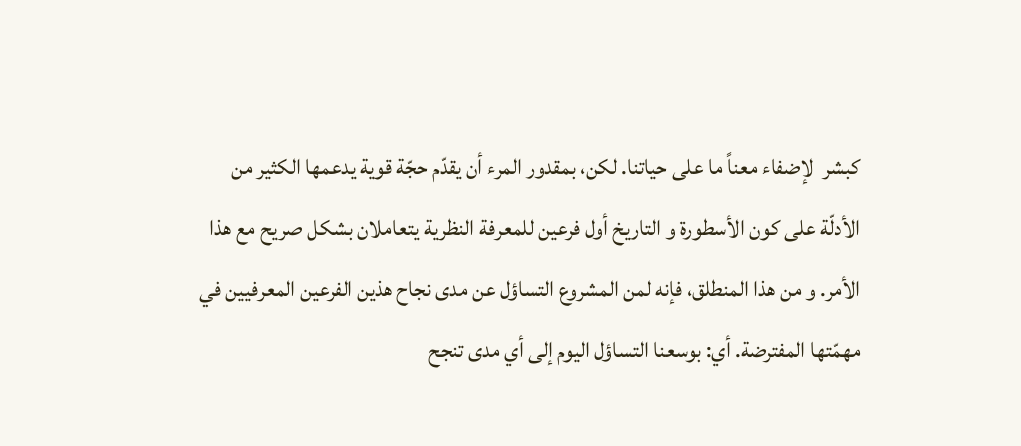كبشر  لإضفاء معناً ما على حياتنا. لكن، بمقدور المرء أن يقدّم حجّة قوية يدعمها الكثير من الأدلّة على كون الأسطورة و التاريخ أول فرعين للمعرفة النظرية يتعاملان بشكل صريح مع هذا الأمر. و من هذا المنطلق، فإنه لمن المشروع التساؤل عن مدى نجاح هذين الفرعين المعرفيين في مهمّتها المفترضة. أي: بوسعنا التساؤل اليوم إلى أي مدى تنجح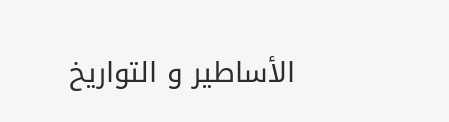الأساطير و التواريخ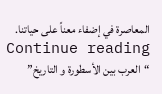المعاصرة في إضفاء معناً على حياتنا.  Continue reading “العرب بين الأسطورة و التاريخ”